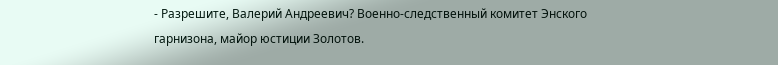- Разрешите, Валерий Андреевич? Военно-следственный комитет Энского гарнизона, майор юстиции Золотов.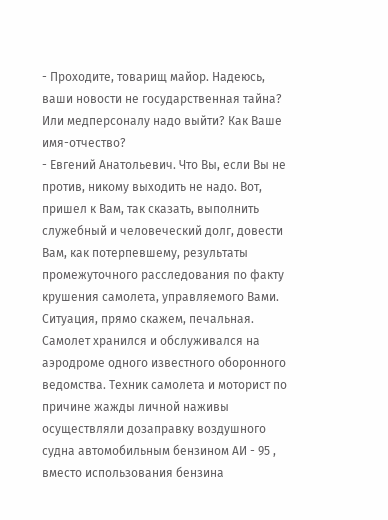- Проходите, товарищ майор. Надеюсь, ваши новости не государственная тайна? Или медперсоналу надо выйти? Как Ваше имя-отчество?
- Евгений Анатольевич. Что Вы, если Вы не против, никому выходить не надо. Вот, пришел к Вам, так сказать, выполнить служебный и человеческий долг, довести Вам, как потерпевшему, результаты промежуточного расследования по факту крушения самолета, управляемого Вами. Ситуация, прямо скажем, печальная. Самолет хранился и обслуживался на аэродроме одного известного оборонного ведомства. Техник самолета и моторист по причине жажды личной наживы осуществляли дозаправку воздушного судна автомобильным бензином АИ - 95 , вместо использования бензина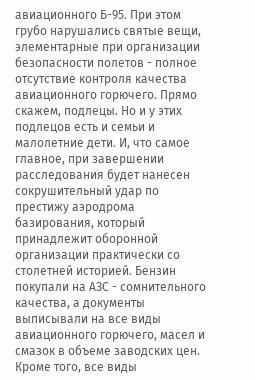авиационного Б-95. При этом грубо нарушались святые вещи, элементарные при организации безопасности полетов - полное отсутствие контроля качества авиационного горючего. Прямо скажем, подлецы. Но и у этих подлецов есть и семьи и малолетние дети. И, что самое главное, при завершении расследования будет нанесен сокрушительный удар по престижу аэродрома базирования, который принадлежит оборонной организации практически со столетней историей. Бензин покупали на АЗС - сомнительного качества, а документы выписывали на все виды авиационного горючего, масел и смазок в объеме заводских цен. Кроме того, все виды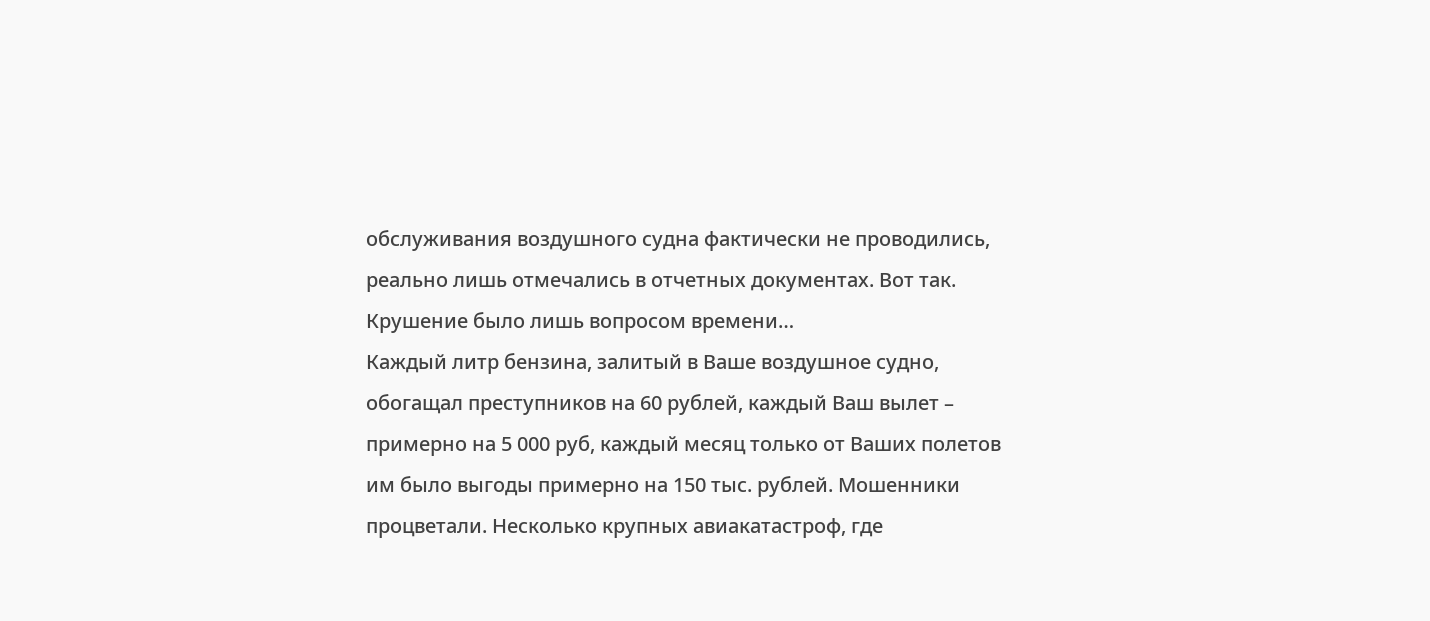обслуживания воздушного судна фактически не проводились, реально лишь отмечались в отчетных документах. Вот так. Крушение было лишь вопросом времени…
Каждый литр бензина, залитый в Ваше воздушное судно, обогащал преступников на 60 рублей, каждый Ваш вылет – примерно на 5 000 руб, каждый месяц только от Ваших полетов им было выгоды примерно на 150 тыс. рублей. Мошенники процветали. Несколько крупных авиакатастроф, где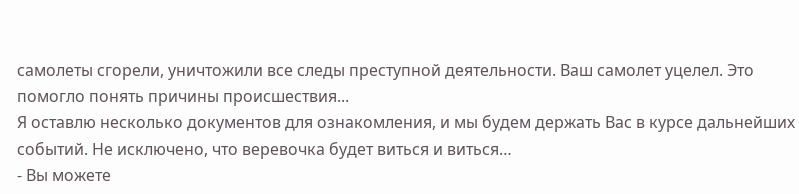самолеты сгорели, уничтожили все следы преступной деятельности. Ваш самолет уцелел. Это помогло понять причины происшествия...
Я оставлю несколько документов для ознакомления, и мы будем держать Вас в курсе дальнейших событий. Не исключено, что веревочка будет виться и виться…
- Вы можете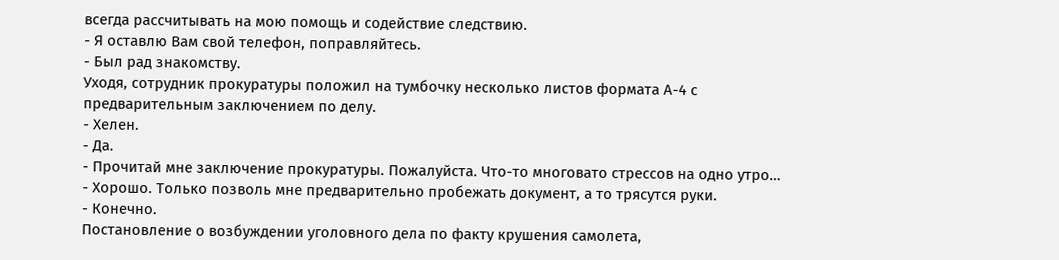всегда рассчитывать на мою помощь и содействие следствию.
- Я оставлю Вам свой телефон, поправляйтесь.
- Был рад знакомству.
Уходя, сотрудник прокуратуры положил на тумбочку несколько листов формата А-4 с предварительным заключением по делу.
- Хелен.
- Да.
- Прочитай мне заключение прокуратуры. Пожалуйста. Что-то многовато стрессов на одно утро…
- Хорошо. Только позволь мне предварительно пробежать документ, а то трясутся руки.
- Конечно.
Постановление о возбуждении уголовного дела по факту крушения самолета,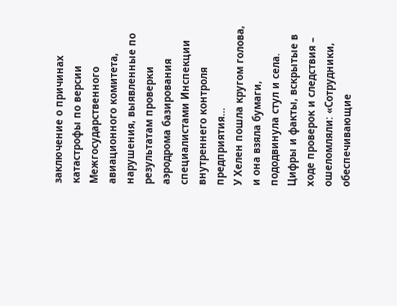заключение о причинах катастрофы по версии Межгосударственного авиационного комитета, нарушения, выявленные по результатам проверки аэродрома базирования специалистами Инспекции внутреннего контроля предприятия…
У Хелен пошла кругом голова, и она взяла бумаги, пододвинула стул и села. Цифры и факты, вскрытые в ходе проверок и следствия – ошеломляли: «Сотрудники, обеспечивающие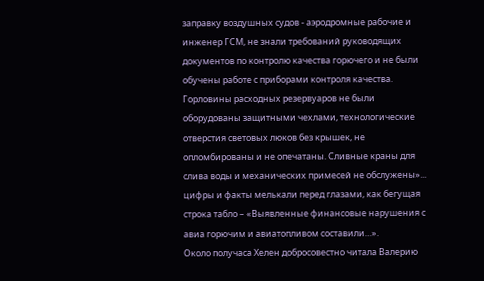заправку воздушных судов - аэродромные рабочие и инженер ГСМ, не знали требований руководящих документов по контролю качества горючего и не были обучены работе с приборами контроля качества. Горловины расходных резервуаров не были оборудованы защитными чехлами, технологические отверстия световых люков без крышек, не опломбированы и не опечатаны. Сливные краны для слива воды и механических примесей не обслужены»... цифры и факты мелькали перед глазами, как бегущая строка табло – «Выявленные финансовые нарушения с авиа горючим и авиатопливом составили…».
Около получаса Хелен добросовестно читала Валерию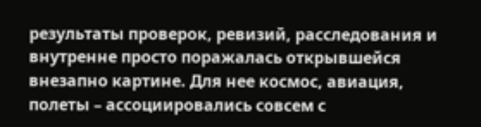результаты проверок, ревизий, расследования и внутренне просто поражалась открывшейся внезапно картине. Для нее космос, авиация, полеты – ассоциировались совсем с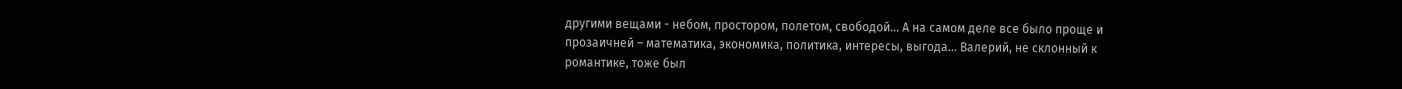другими вещами - небом, простором, полетом, свободой… А на самом деле все было проще и прозаичней – математика, экономика, политика, интересы, выгода… Валерий, не склонный к романтике, тоже был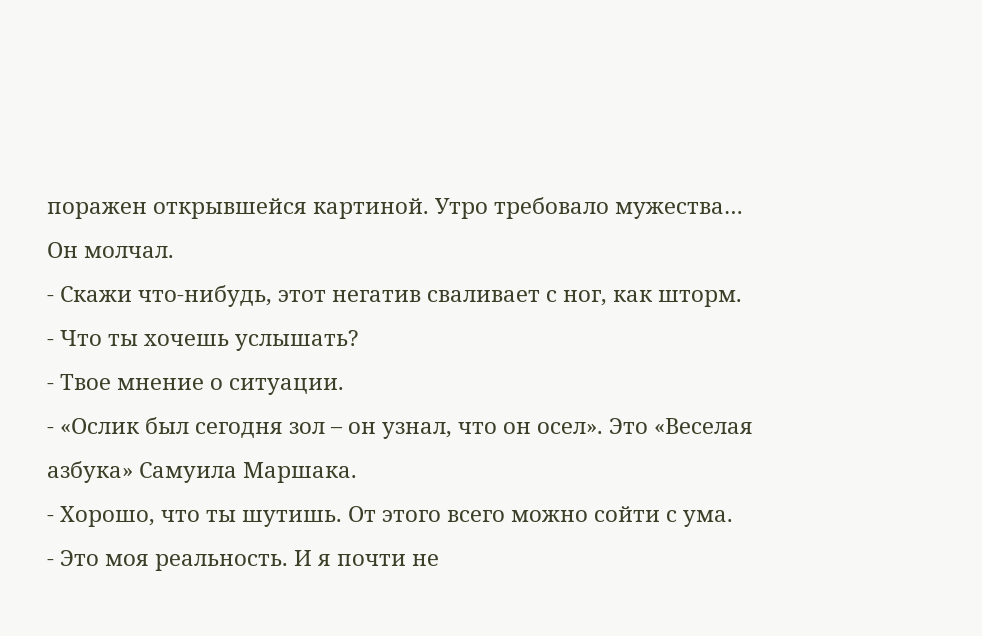поражен открывшейся картиной. Утро требовало мужества… Он молчал.
- Скажи что-нибудь, этот негатив сваливает с ног, как шторм.
- Что ты хочешь услышать?
- Твое мнение о ситуации.
- «Ослик был сегодня зол – он узнал, что он осел». Это «Веселая азбука» Самуила Маршака.
- Хорошо, что ты шутишь. От этого всего можно сойти с ума.
- Это моя реальность. И я почти не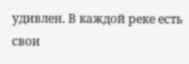удивлен. В каждой реке есть свои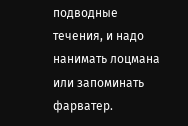подводные течения, и надо нанимать лоцмана или запоминать фарватер.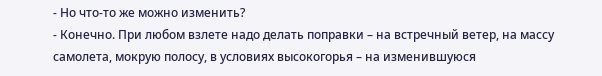- Но что-то же можно изменить?
- Конечно. При любом взлете надо делать поправки – на встречный ветер, на массу самолета, мокрую полосу, в условиях высокогорья – на изменившуюся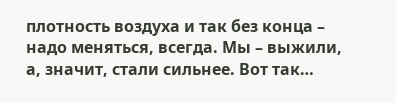плотность воздуха и так без конца – надо меняться, всегда. Мы – выжили, а, значит, стали сильнее. Вот так…